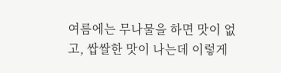여름에는 무나물을 하면 맛이 없고, 쌉쌀한 맛이 나는데 이렇게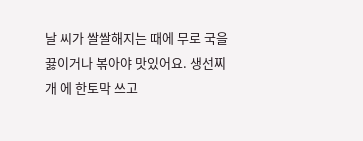날 씨가 쌀쌀해지는 때에 무로 국을 끓이거나 볶아야 맛있어요. 생선찌개 에 한토막 쓰고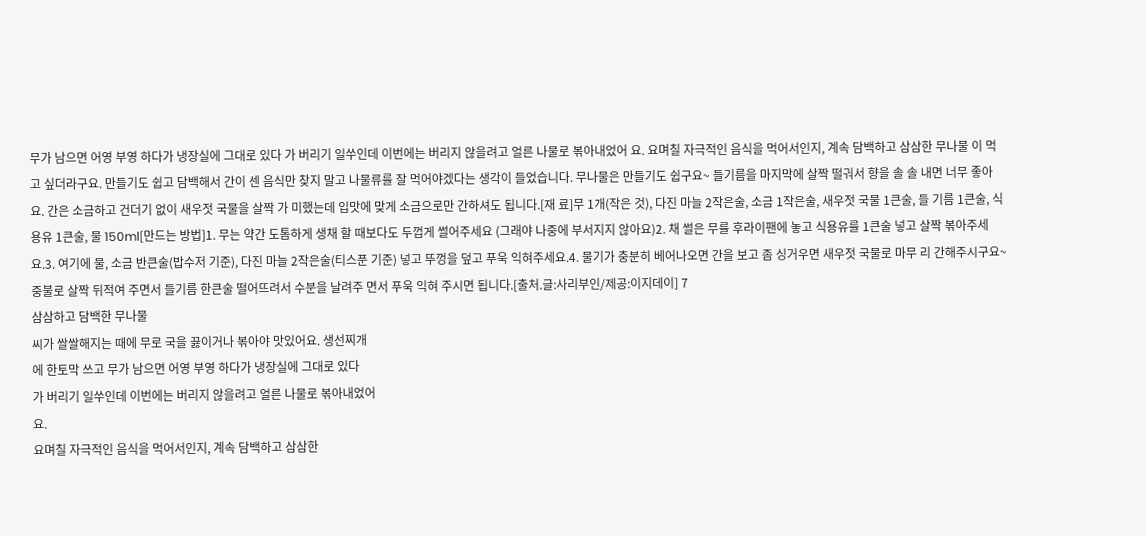무가 남으면 어영 부영 하다가 냉장실에 그대로 있다 가 버리기 일쑤인데 이번에는 버리지 않을려고 얼른 나물로 볶아내었어 요. 요며칠 자극적인 음식을 먹어서인지, 계속 담백하고 삼삼한 무나물 이 먹고 싶더라구요. 만들기도 쉽고 담백해서 간이 센 음식만 찾지 말고 나물류를 잘 먹어야겠다는 생각이 들었습니다. 무나물은 만들기도 쉽구요~ 들기름을 마지막에 살짝 떨궈서 향을 솔 솔 내면 너무 좋아요. 간은 소금하고 건더기 없이 새우젓 국물을 살짝 가 미했는데 입맛에 맞게 소금으로만 간하셔도 됩니다.[재 료]무 1개(작은 것), 다진 마늘 2작은술, 소금 1작은술, 새우젓 국물 1큰술, 들 기름 1큰술, 식용유 1큰술, 물 150ml[만드는 방법]1. 무는 약간 도톰하게 생채 할 때보다도 두껍게 썰어주세요 (그래야 나중에 부서지지 않아요)2. 채 썰은 무를 후라이팬에 놓고 식용유를 1큰술 넣고 살짝 볶아주세요.3. 여기에 물, 소금 반큰술(밥수저 기준), 다진 마늘 2작은술(티스푼 기준) 넣고 뚜껑을 덮고 푸욱 익혀주세요.4. 물기가 충분히 베어나오면 간을 보고 좀 싱거우면 새우젓 국물로 마무 리 간해주시구요~ 중불로 살짝 뒤적여 주면서 들기름 한큰술 떨어뜨려서 수분을 날려주 면서 푸욱 익혀 주시면 됩니다.[출처.글:사리부인/제공:이지데이] 7
삼삼하고 담백한 무나물
씨가 쌀쌀해지는 때에 무로 국을 끓이거나 볶아야 맛있어요. 생선찌개
에 한토막 쓰고 무가 남으면 어영 부영 하다가 냉장실에 그대로 있다
가 버리기 일쑤인데 이번에는 버리지 않을려고 얼른 나물로 볶아내었어
요.
요며칠 자극적인 음식을 먹어서인지, 계속 담백하고 삼삼한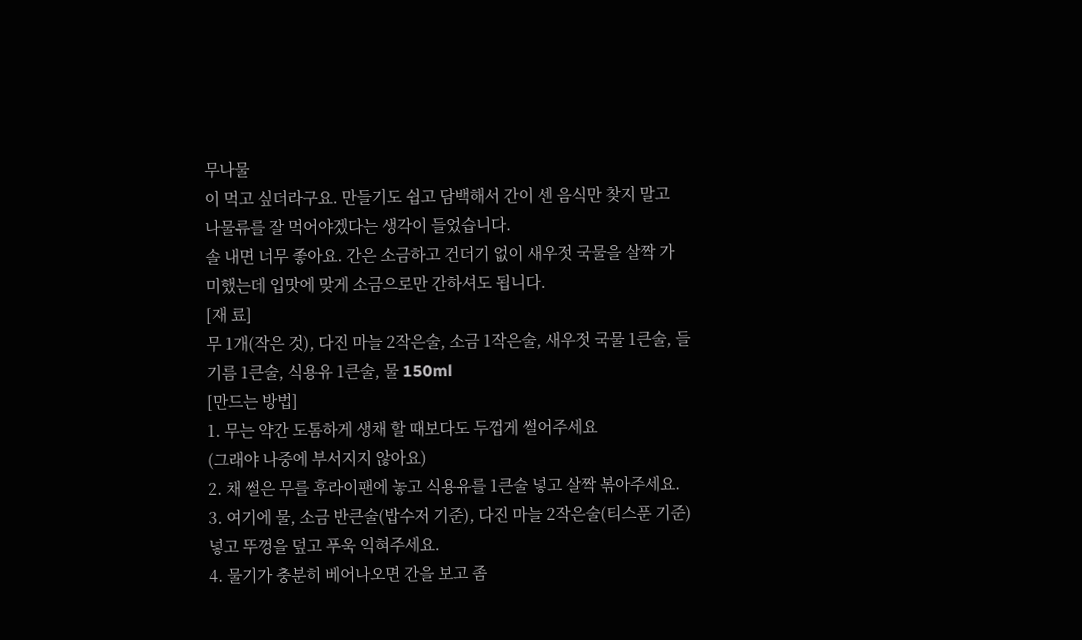무나물
이 먹고 싶더라구요. 만들기도 쉽고 담백해서 간이 센 음식만 찾지 말고
나물류를 잘 먹어야겠다는 생각이 들었습니다.
솔 내면 너무 좋아요. 간은 소금하고 건더기 없이 새우젓 국물을 살짝 가
미했는데 입맛에 맞게 소금으로만 간하셔도 됩니다.
[재 료]
무 1개(작은 것), 다진 마늘 2작은술, 소금 1작은술, 새우젓 국물 1큰술, 들
기름 1큰술, 식용유 1큰술, 물 150ml
[만드는 방법]
1. 무는 약간 도톰하게 생채 할 때보다도 두껍게 썰어주세요
(그래야 나중에 부서지지 않아요)
2. 채 썰은 무를 후라이팬에 놓고 식용유를 1큰술 넣고 살짝 볶아주세요.
3. 여기에 물, 소금 반큰술(밥수저 기준), 다진 마늘 2작은술(티스푼 기준)
넣고 뚜껑을 덮고 푸욱 익혀주세요.
4. 물기가 충분히 베어나오면 간을 보고 좀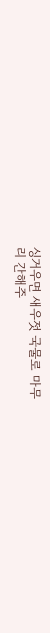싱거우면 새우젓 국물로 마무
리 간해주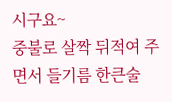시구요~
중불로 살짝 뒤적여 주면서 들기름 한큰술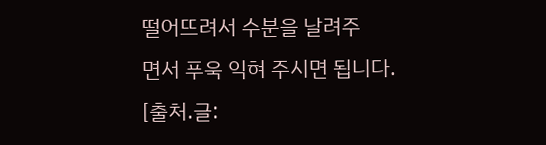떨어뜨려서 수분을 날려주
면서 푸욱 익혀 주시면 됩니다.
[출처.글: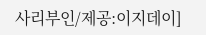사리부인/제공:이지데이]